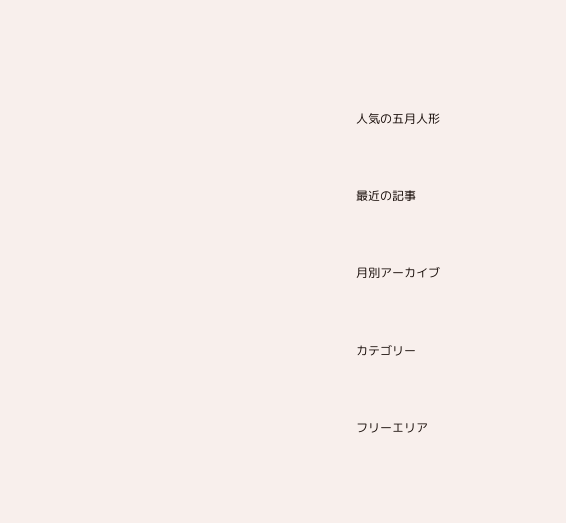人気の五月人形


最近の記事


月別アーカイブ


カテゴリー


フリーエリア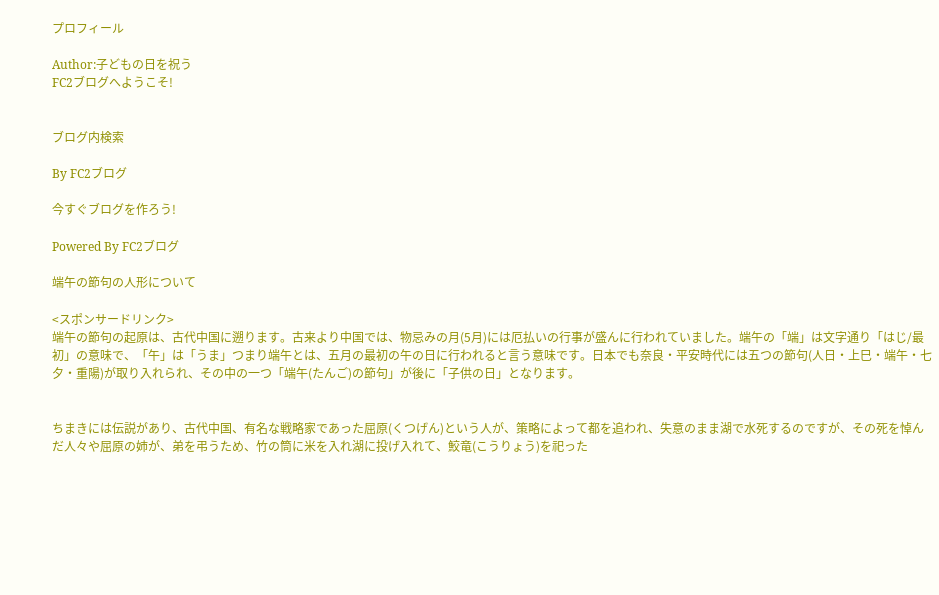プロフィール

Author:子どもの日を祝う
FC2ブログへようこそ!


ブログ内検索

By FC2ブログ

今すぐブログを作ろう!

Powered By FC2ブログ

端午の節句の人形について

<スポンサードリンク>
端午の節句の起原は、古代中国に遡ります。古来より中国では、物忌みの月(5月)には厄払いの行事が盛んに行われていました。端午の「端」は文字通り「はじ/最初」の意味で、「午」は「うま」つまり端午とは、五月の最初の午の日に行われると言う意味です。日本でも奈良・平安時代には五つの節句(人日・上巳・端午・七夕・重陽)が取り入れられ、その中の一つ「端午(たんご)の節句」が後に「子供の日」となります。


ちまきには伝説があり、古代中国、有名な戦略家であった屈原(くつげん)という人が、策略によって都を追われ、失意のまま湖で水死するのですが、その死を悼んだ人々や屈原の姉が、弟を弔うため、竹の筒に米を入れ湖に投げ入れて、鮫竜(こうりょう)を祀った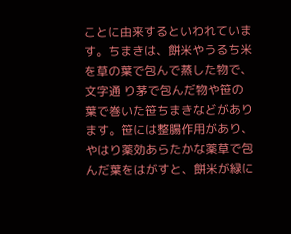ことに由来するといわれています。ちまきは、餅米やうるち米を草の葉で包んで蒸した物で、文字通 り茅で包んだ物や笹の葉で巻いた笹ちまきなどがあります。笹には整腸作用があり、やはり薬効あらたかな薬草で包んだ葉をはがすと、餅米が緑に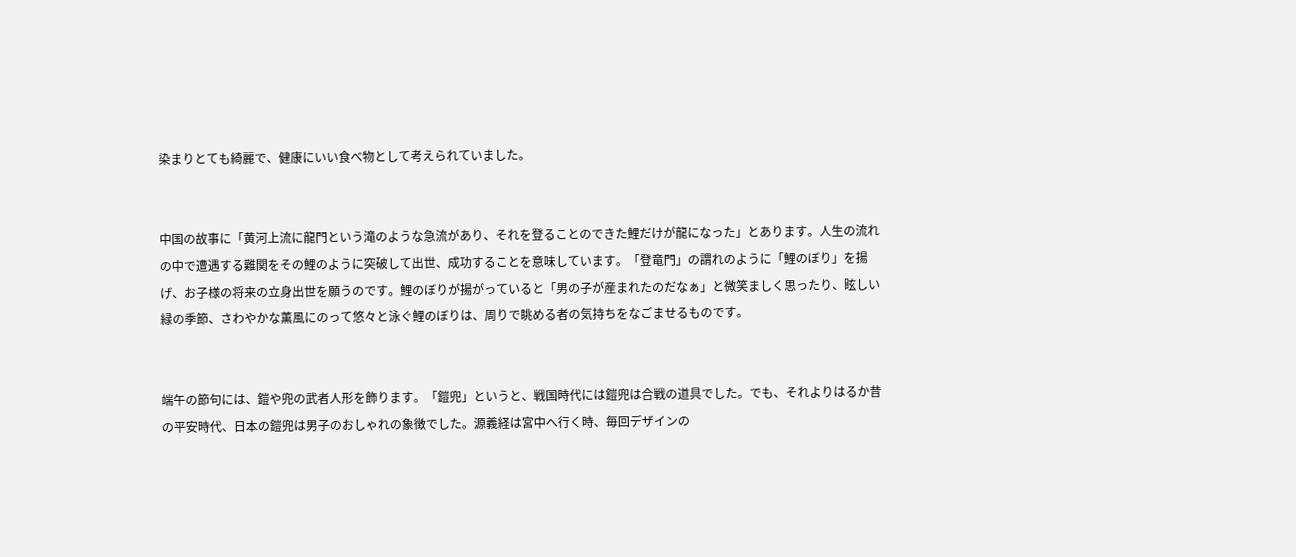染まりとても綺麗で、健康にいい食べ物として考えられていました。


中国の故事に「黄河上流に龍門という滝のような急流があり、それを登ることのできた鯉だけが龍になった」とあります。人生の流れの中で遭遇する難関をその鯉のように突破して出世、成功することを意味しています。「登竜門」の謂れのように「鯉のぼり」を揚げ、お子様の将来の立身出世を願うのです。鯉のぼりが揚がっていると「男の子が産まれたのだなぁ」と微笑ましく思ったり、眩しい緑の季節、さわやかな薫風にのって悠々と泳ぐ鯉のぼりは、周りで眺める者の気持ちをなごませるものです。


端午の節句には、鎧や兜の武者人形を飾ります。「鎧兜」というと、戦国時代には鎧兜は合戦の道具でした。でも、それよりはるか昔の平安時代、日本の鎧兜は男子のおしゃれの象徴でした。源義経は宮中へ行く時、毎回デザインの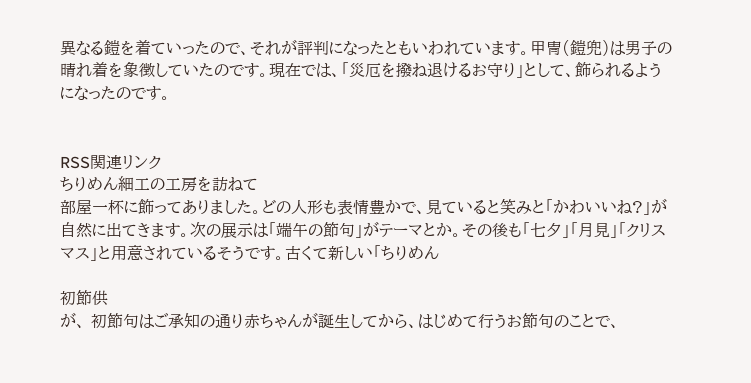異なる鎧を着ていったので、それが評判になったともいわれています。甲冑(鎧兜)は男子の晴れ着を象徴していたのです。現在では、「災厄を撥ね退けるお守り」として、飾られるようになったのです。


RSS関連リンク
ちりめん細工の工房を訪ねて
部屋一杯に飾ってありました。どの人形も表情豊かで、見ていると笑みと「かわいいね?」が自然に出てきます。次の展示は「端午の節句」がテーマとか。その後も「七夕」「月見」「クリスマス」と用意されているそうです。古くて新しい「ちりめん

初節供
が、 初節句はご承知の通り赤ちゃんが誕生してから、はじめて行うお節句のことで、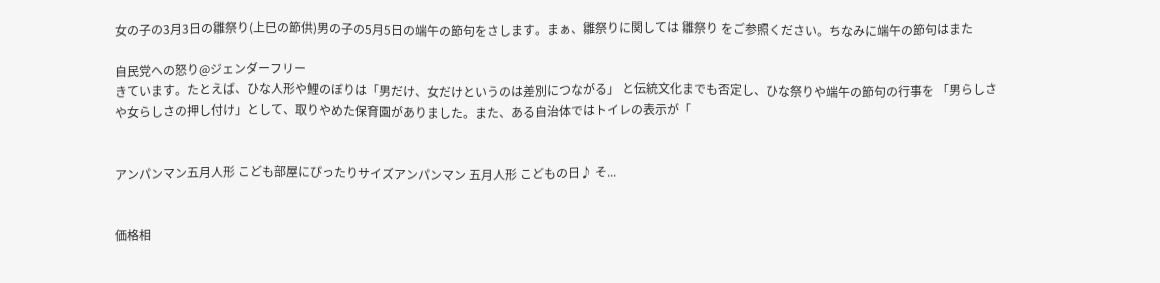女の子の3月3日の雛祭り(上巳の節供)男の子の5月5日の端午の節句をさします。まぁ、雛祭りに関しては 雛祭り をご参照ください。ちなみに端午の節句はまた

自民党への怒り@ジェンダーフリー
きています。たとえば、ひな人形や鯉のぼりは「男だけ、女だけというのは差別につながる」 と伝統文化までも否定し、ひな祭りや端午の節句の行事を 「男らしさや女らしさの押し付け」として、取りやめた保育園がありました。また、ある自治体ではトイレの表示が「


アンパンマン五月人形 こども部屋にぴったりサイズアンパンマン 五月人形 こどもの日♪ そ...


価格相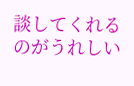談してくれるのがうれしい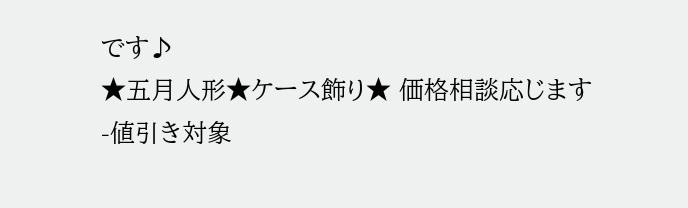です♪
★五月人形★ケース飾り★ 価格相談応じます-値引き対象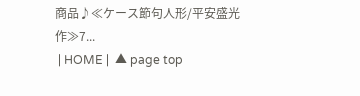商品♪≪ケース節句人形/平安盛光作≫7...
 | HOME |  ▲ page top